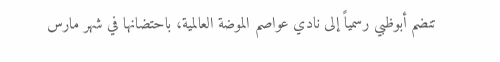تنضم أبوظبي رسمياً إلى نادي عواصم الموضة العالمية، باحتضانها في شهر مارس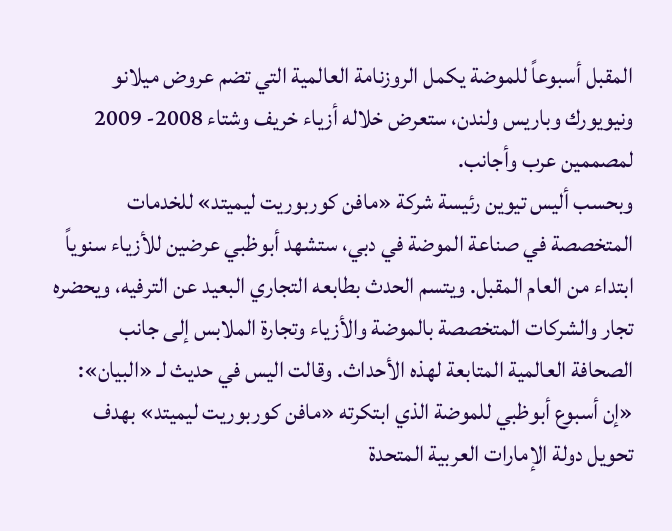المقبل أسبوعاً للموضة يكمل الروزنامة العالمية التي تضم عروض ميلانو ونيويورك وباريس ولندن، ستعرض خلاله أزياء خريف وشتاء 2008- 2009 لمصممين عرب وأجانب.
وبحسب أليس تيوين رئيسة شركة «مافن كوربوريت ليميتد» للخدمات المتخصصة في صناعة الموضة في دبي، ستشهد أبوظبي عرضين للأزياء سنوياً ابتداء من العام المقبل. ويتسم الحدث بطابعه التجاري البعيد عن الترفيه، ويحضره تجار والشركات المتخصصة بالموضة والأزياء وتجارة الملابس إلى جانب الصحافة العالمية المتابعة لهذه الأحداث. وقالت اليس في حديث لـ «البيان»: «إن أسبوع أبوظبي للموضة الذي ابتكرته «مافن كوربوريت ليميتد» بهدف تحويل دولة الإمارات العربية المتحدة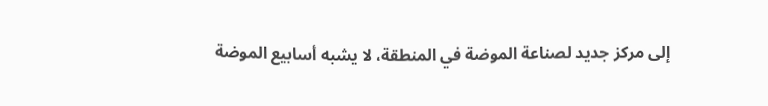إلى مركز جديد لصناعة الموضة في المنطقة، لا يشبه أسابيع الموضة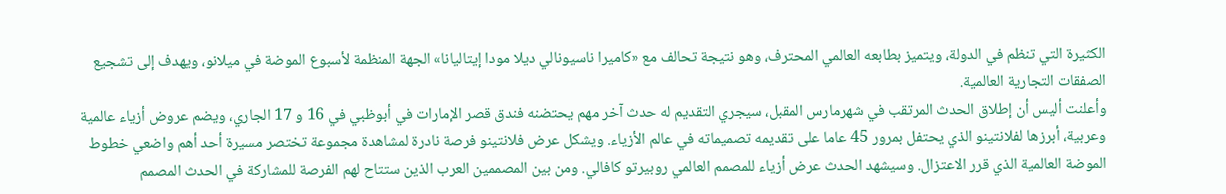الكثيرة التي تنظم في الدولة، ويتميز بطابعه العالمي المحترف، وهو نتيجة تحالف مع «كاميرا ناسيونالي ديلا مودا إيتاليانا» الجهة المنظمة لأسبوع الموضة في ميلانو، ويهدف إلى تشجيع الصفقات التجارية العالمية.
وأعلنت أليس أن إطلاق الحدث المرتقب في شهرمارس المقبل، سيجري التقديم له حدث آخر مهم يحتضنه فندق قصر الإمارات في أبوظبي في 16 و 17 الجاري، ويضم عروض أزياء عالمية وعربية، أبرزها لفلانتينو الذي يحتفل بمرور 45 عاما على تقديمه تصميماته في عالم الأزياء. ويشكل عرض فلانتينو فرصة نادرة لمشاهدة مجموعة تختصر مسيرة أحد أهم واضعي خطوط الموضة العالمية الذي قرر الاعتزال. وسيشهد الحدث عرض أزياء للمصمم العالمي روبيرتو كافالي. ومن بين المصممين العرب الذين ستتاح لهم الفرصة للمشاركة في الحدث المصمم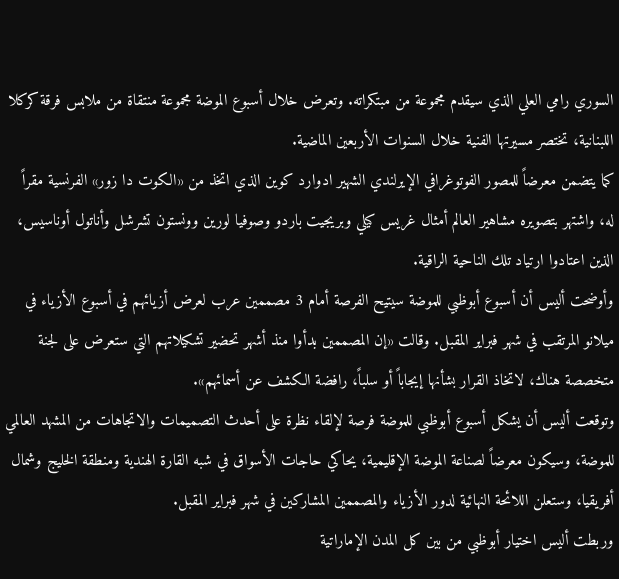السوري رامي العلي الذي سيقدم مجموعة من مبتكراته. وتعرض خلال أسبوع الموضة مجموعة منتقاة من ملابس فرقة كركلا اللبنانية، تختصر مسيرتها الفنية خلال السنوات الأربعين الماضية.
كما يتضمن معرضاً للمصور الفوتوغرافي الإيرلندي الشهير ادوارد كوين الذي اتخذ من «الكوت دا زور» الفرنسية مقراً له، واشتهر بتصويره مشاهير العالم أمثال غريس كيلي وبريجيت باردو وصوفيا لورين وونستون تشرشل وأناتول أوناسيس، الذين اعتادوا ارتياد تلك الناحية الراقية.
وأوضحت أليس أن أسبوع أبوظبي للموضة سيتيح الفرصة أمام 3 مصممين عرب لعرض أزيائهم في أسبوع الأزياء في ميلانو المرتقب في شهر فبراير المقبل. وقالت «إن المصممين بدأوا منذ أشهر تحضير تشكيلاتهم التي ستعرض على لجنة متخصصة هناك، لاتخاذ القرار بشأنها إيجاباً أو سلباً، رافضة الكشف عن أسمائهم».
وتوقعت أليس أن يشكل أسبوع أبوظبي للموضة فرصة لإلقاء نظرة على أحدث التصميمات والاتجاهات من المشهد العالمي للموضة، وسيكون معرضاً لصناعة الموضة الإقليمية، يحاكي حاجات الأسواق في شبه القارة الهندية ومنطقة الخليج وشمال أفريقيا، وستعلن اللائحة النهائية لدور الأزياء والمصممين المشاركين في شهر فبراير المقبل.
وربطت أليس اختيار أبوظبي من بين كل المدن الإماراتية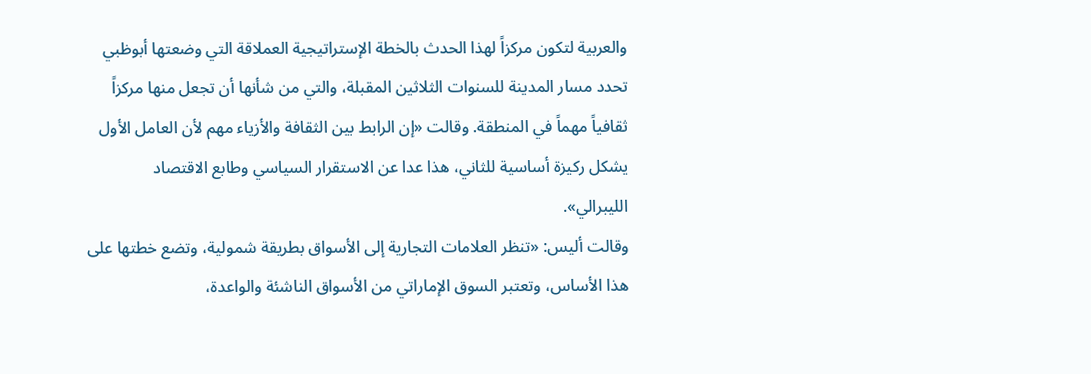والعربية لتكون مركزاً لهذا الحدث بالخطة الإستراتيجية العملاقة التي وضعتها أبوظبي تحدد مسار المدينة للسنوات الثلاثين المقبلة، والتي من شأنها أن تجعل منها مركزاً ثقافياً مهماً في المنطقة. وقالت «إن الرابط بين الثقافة والأزياء مهم لأن العامل الأول يشكل ركيزة أساسية للثاني، هذا عدا عن الاستقرار السياسي وطابع الاقتصاد الليبرالي».
وقالت أليس: «تنظر العلامات التجارية إلى الأسواق بطريقة شمولية، وتضع خطتها على هذا الأساس، وتعتبر السوق الإماراتي من الأسواق الناشئة والواعدة،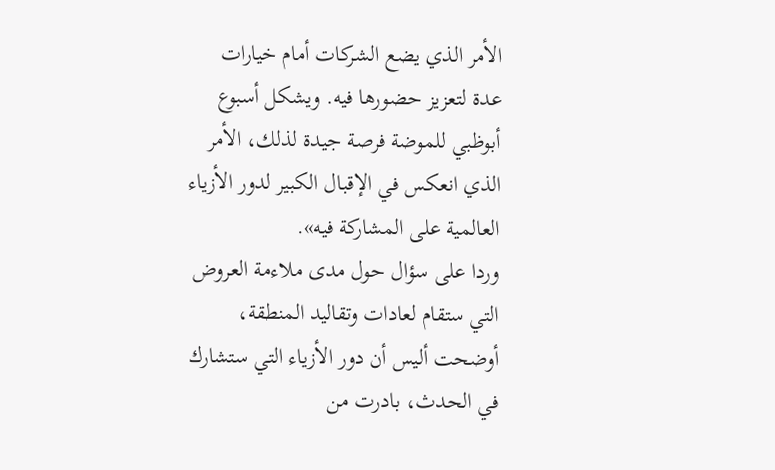الأمر الذي يضع الشركات أمام خيارات عدة لتعزيز حضورها فيه. ويشكل أسبوع أبوظبي للموضة فرصة جيدة لذلك، الأمر الذي انعكس في الإقبال الكبير لدور الأزياء العالمية على المشاركة فيه».
وردا على سؤال حول مدى ملاءمة العروض التي ستقام لعادات وتقاليد المنطقة، أوضحت أليس أن دور الأزياء التي ستشارك في الحدث، بادرت من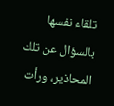تلقاء نفسها بالسؤال عن تلك المحاذير، ورأت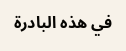في هذه البادرة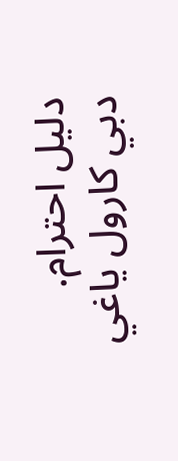دليل احترام.
دبي كارول ياغي